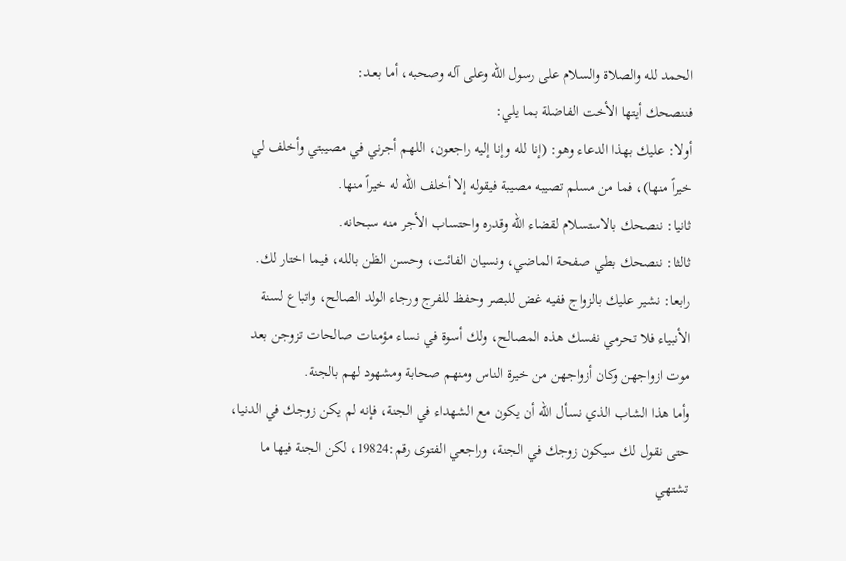الحمد لله والصلاة والسلام على رسول الله وعلى آله وصحبه، أما بعـد:
فننصحك أيتها الأخت الفاضلة بما يلي:
أولا: عليك بهذا الدعاء وهو: (إنا لله وإنا إليه راجعون، اللهم أجرني في مصيبتي وأخلف لي خيراً منها)، فما من مسلم تصيبه مصيبة فيقوله إلا أخلف الله له خيراً منها.
ثانيا: ننصحك بالاستسلام لقضاء الله وقدره واحتساب الأجر منه سبحانه.
ثالثا: ننصحك بطي صفحة الماضي، ونسيان الفائت، وحسن الظن بالله، فيما اختار لك.
رابعا: نشير عليك بالزواج ففيه غض للبصر وحفظ للفرج ورجاء الولد الصالح، واتباع لسنة الأنبياء فلا تحرمي نفسك هذه المصالح، ولك أسوة في نساء مؤمنات صالحات تزوجن بعد موت ازواجهن وكان أزواجهن من خيرة الناس ومنهم صحابة ومشهود لهم بالجنة.
وأما هذا الشاب الذي نسأل الله أن يكون مع الشهداء في الجنة، فإنه لم يكن زوجك في الدنيا، حتى نقول لك سيكون زوجك في الجنة، وراجعي الفتوى رقم:19824، لكن الجنة فيها ما تشتهي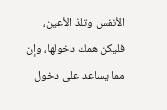الأنفس وتلذ الأعين، فليكن همك دخولها، وإن مما يساعد على دخول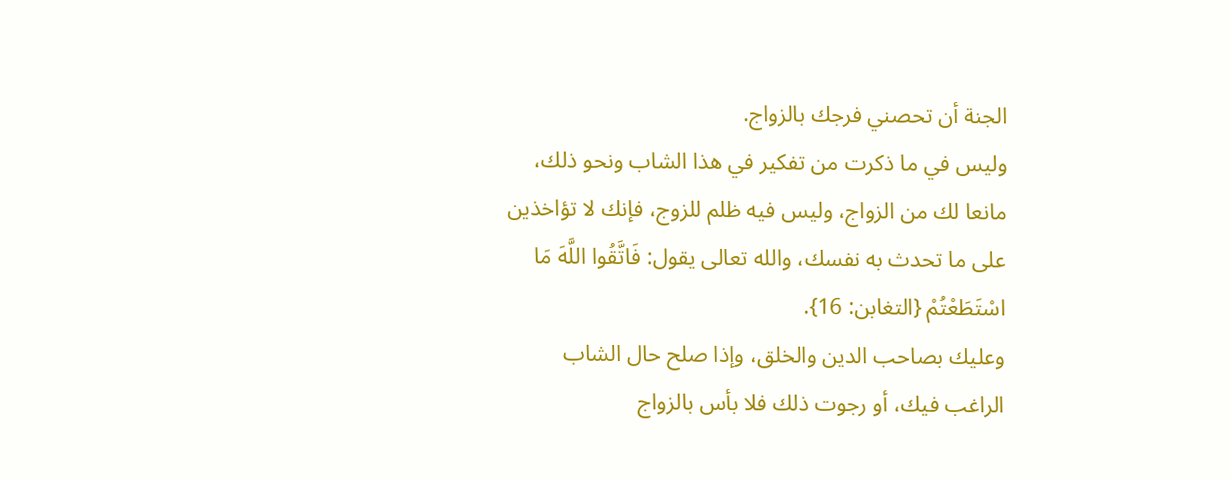الجنة أن تحصني فرجك بالزواج.
وليس في ما ذكرت من تفكير في هذا الشاب ونحو ذلك، مانعا لك من الزواج، وليس فيه ظلم للزوج، فإنك لا تؤاخذين على ما تحدث به نفسك، والله تعالى يقول: فَاتَّقُوا اللَّهَ مَا اسْتَطَعْتُمْ {التغابن: 16}.
وعليك بصاحب الدين والخلق، وإذا صلح حال الشاب الراغب فيك، أو رجوت ذلك فلا بأس بالزواج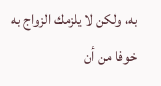به، ولكن لا يلزمك الزواج به خوفا من أن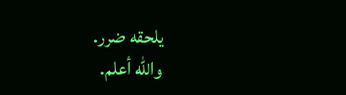يلحقه ضرر.
والله أعلم.